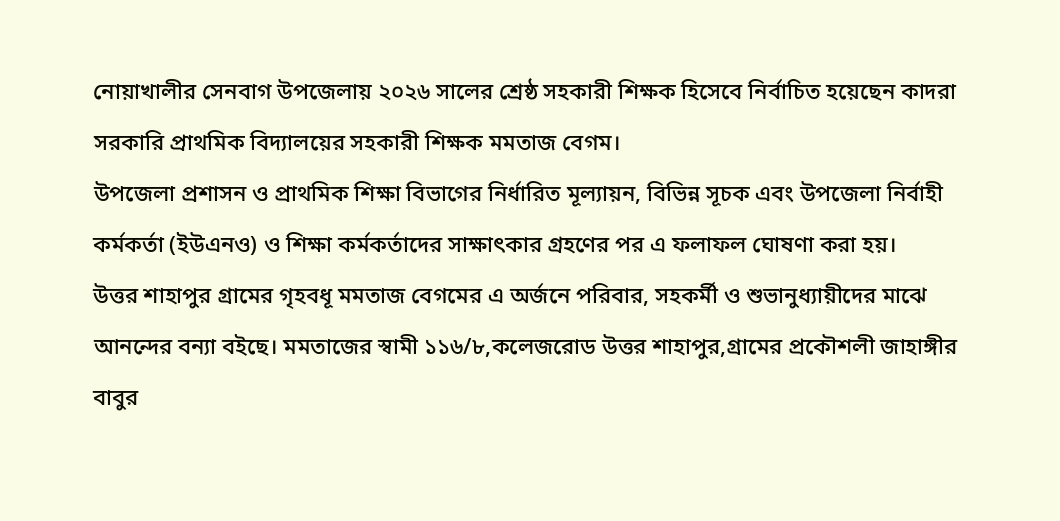নোয়াখালীর সেনবাগ উপজেলায় ২০২৬ সালের শ্রেষ্ঠ সহকারী শিক্ষক হিসেবে নির্বাচিত হয়েছেন কাদরা সরকারি প্রাথমিক বিদ্যালয়ের সহকারী শিক্ষক মমতাজ বেগম।
উপজেলা প্রশাসন ও প্রাথমিক শিক্ষা বিভাগের নির্ধারিত মূল্যায়ন, বিভিন্ন সূচক এবং উপজেলা নির্বাহী কর্মকর্তা (ইউএনও) ও শিক্ষা কর্মকর্তাদের সাক্ষাৎকার গ্রহণের পর এ ফলাফল ঘোষণা করা হয়।
উত্তর শাহাপুর গ্রামের গৃহবধূ মমতাজ বেগমের এ অর্জনে পরিবার, সহকর্মী ও শুভানুধ্যায়ীদের মাঝে আনন্দের বন্যা বইছে। মমতাজের স্বামী ১১৬/৮,কলেজরোড উত্তর শাহাপুর,গ্রামের প্রকৌশলী জাহাঙ্গীর বাবুর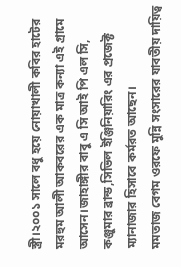স্ত্রী।২০০১ সালে বধু হয়ে নোয়াখালী কবির হাটের মরহুম আলী আকবরের এক মাত্র কন্যা এই গ্রামে আসেন।জাহাঙ্গীর বাবু এ সি আই পি এল সি, কঞ্জুমার ব্রান্ড,সিভিল ইঞ্জিনিয়ারিং এর প্রজেক্ট ম্যানাজার হিসাবে কর্মরত আছেন।
মমতাজ বেগম ওরফে মুন্নি সংসারের যাবতীয় দায়িত্ব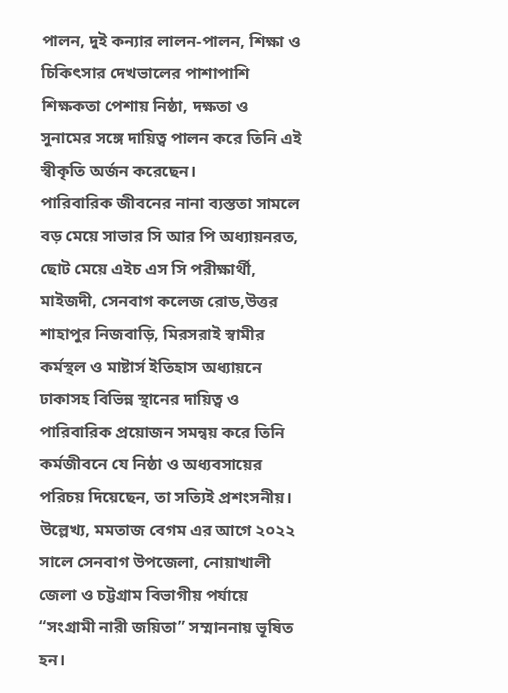পালন, দুই কন্যার লালন-পালন, শিক্ষা ও চিকিৎসার দেখভালের পাশাপাশি শিক্ষকতা পেশায় নিষ্ঠা, দক্ষতা ও সুনামের সঙ্গে দায়িত্ব পালন করে তিনি এই স্বীকৃতি অর্জন করেছেন।
পারিবারিক জীবনের নানা ব্যস্ততা সামলে বড় মেয়ে সাভার সি আর পি অধ্যায়নরত, ছোট মেয়ে এইচ এস সি পরীক্ষার্থী, মাইজদী, সেনবাগ কলেজ রোড,উত্তর শাহাপুর নিজবাড়ি, মিরসরাই স্বামীর কর্মস্থল ও মাষ্টার্স ইতিহাস অধ্যায়নে ঢাকাসহ বিভিন্ন স্থানের দায়িত্ব ও পারিবারিক প্রয়োজন সমন্বয় করে তিনি কর্মজীবনে যে নিষ্ঠা ও অধ্যবসায়ের পরিচয় দিয়েছেন, তা সত্যিই প্রশংসনীয়।
উল্লেখ্য, মমতাজ বেগম এর আগে ২০২২ সালে সেনবাগ উপজেলা, নোয়াখালী জেলা ও চট্টগ্রাম বিভাগীয় পর্যায়ে “সংগ্রামী নারী জয়িতা” সম্মাননায় ভূষিত হন।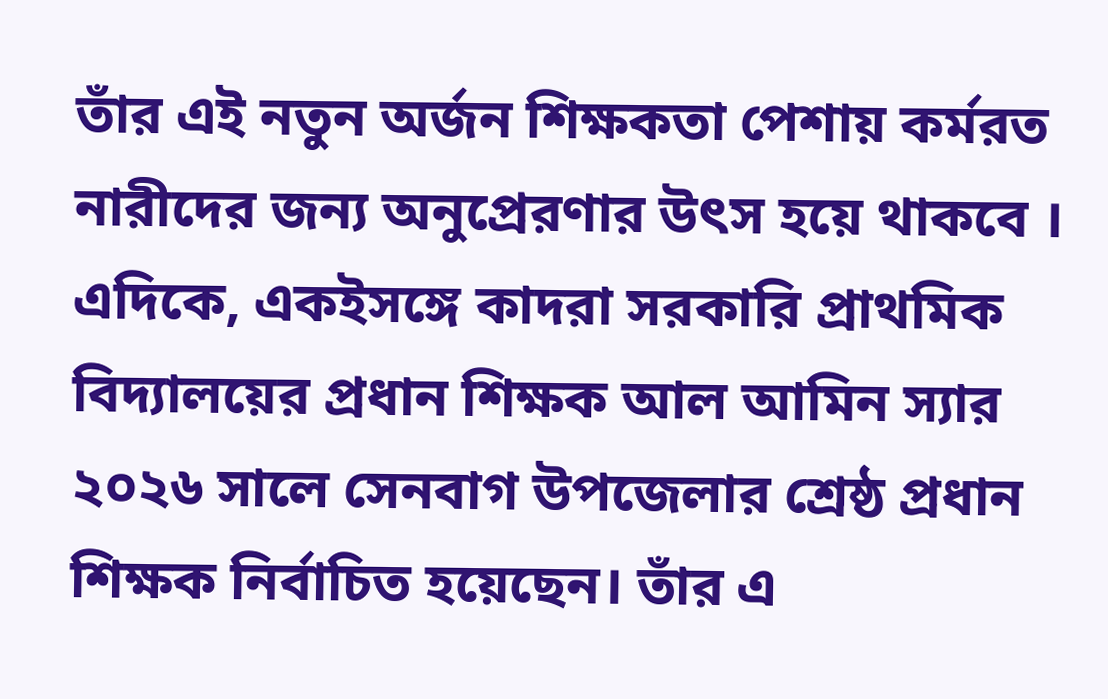তাঁর এই নতুন অর্জন শিক্ষকতা পেশায় কর্মরত নারীদের জন্য অনুপ্রেরণার উৎস হয়ে থাকবে ।
এদিকে, একইসঙ্গে কাদরা সরকারি প্রাথমিক বিদ্যালয়ের প্রধান শিক্ষক আল আমিন স্যার ২০২৬ সালে সেনবাগ উপজেলার শ্রেষ্ঠ প্রধান শিক্ষক নির্বাচিত হয়েছেন। তাঁর এ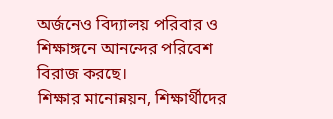অর্জনেও বিদ্যালয় পরিবার ও শিক্ষাঙ্গনে আনন্দের পরিবেশ বিরাজ করছে।
শিক্ষার মানোন্নয়ন, শিক্ষার্থীদের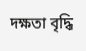দক্ষতা বৃদ্ধি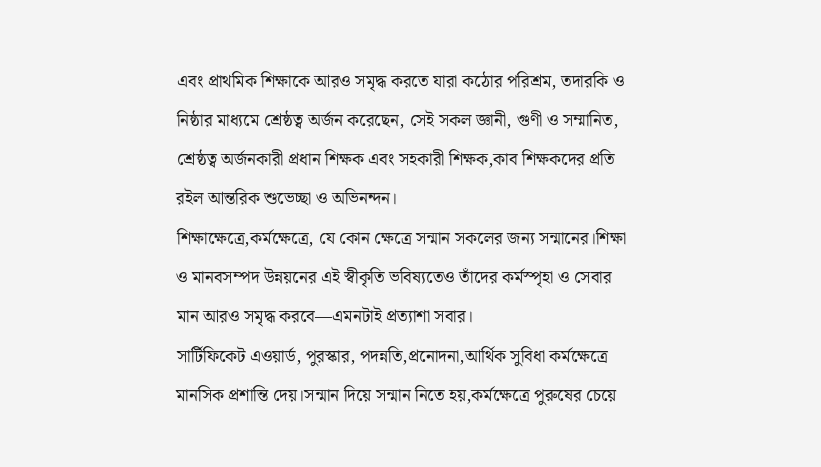এবং প্রাথমিক শিক্ষাকে আরও সমৃদ্ধ করতে যারা কঠোর পরিশ্রম, তদারকি ও নিষ্ঠার মাধ্যমে শ্রেষ্ঠত্ব অর্জন করেছেন, সেই সকল জ্ঞানী, গুণী ও সম্মানিত, শ্রেষ্ঠত্ব অর্জনকারী প্রধান শিক্ষক এবং সহকারী শিক্ষক,কাব শিক্ষকদের প্রতি রইল আন্তরিক শুভেচ্ছা ও অভিনন্দন।
শিক্ষাক্ষেত্রে,কর্মক্ষেত্রে, যে কোন ক্ষেত্রে সন্মান সকলের জন্য সন্মানের।শিক্ষা ও মানবসম্পদ উন্নয়নের এই স্বীকৃতি ভবিষ্যতেও তাঁদের কর্মস্পৃহা ও সেবার মান আরও সমৃদ্ধ করবে—এমনটাই প্রত্যাশা সবার।
সার্টিফিকেট এওয়ার্ড, পুরস্কার, পদন্নতি,প্রনোদনা,আর্থিক সুবিধা কর্মক্ষেত্রে মানসিক প্রশান্তি দেয়।সন্মান দিয়ে সন্মান নিতে হয়,কর্মক্ষেত্রে পুরুষের চেয়ে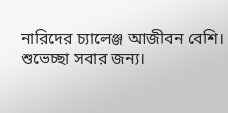নারিদের চ্যালেঞ্জ আজীবন বেশি।
শুভেচ্ছা সবার জন্য।